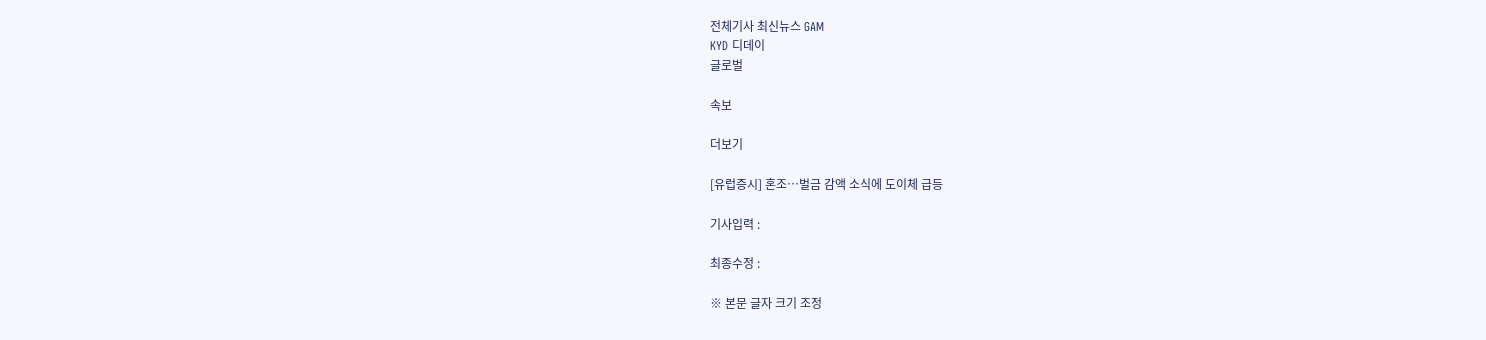전체기사 최신뉴스 GAM
KYD 디데이
글로벌

속보

더보기

[유럽증시] 혼조…벌금 감액 소식에 도이체 급등

기사입력 :

최종수정 :

※ 본문 글자 크기 조정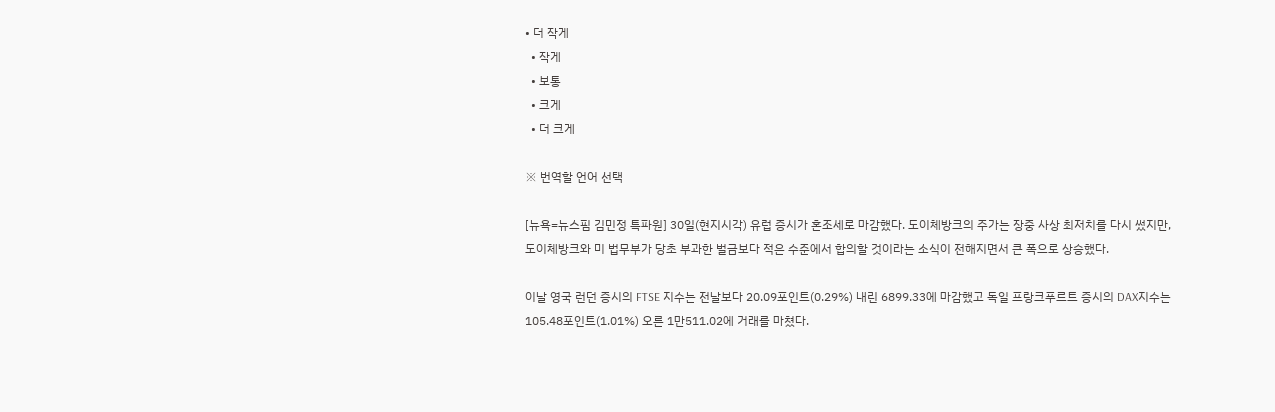• 더 작게
  • 작게
  • 보통
  • 크게
  • 더 크게

※ 번역할 언어 선택

[뉴욕=뉴스핌 김민정 특파원] 30일(현지시각) 유럽 증시가 혼조세로 마감했다. 도이체방크의 주가는 장중 사상 최저치를 다시 썼지만, 도이체방크와 미 법무부가 당초 부과한 벌금보다 적은 수준에서 합의할 것이라는 소식이 전해지면서 큰 폭으로 상승했다.

이날 영국 런던 증시의 FTSE 지수는 전날보다 20.09포인트(0.29%) 내린 6899.33에 마감했고 독일 프랑크푸르트 증시의 DAX지수는 105.48포인트(1.01%) 오른 1만511.02에 거래를 마쳤다.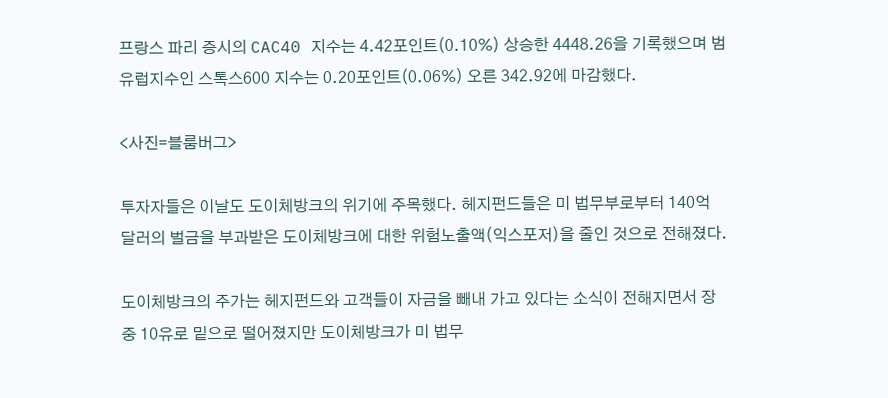프랑스 파리 증시의 CAC40 지수는 4.42포인트(0.10%) 상승한 4448.26을 기록했으며 범유럽지수인 스톡스600 지수는 0.20포인트(0.06%) 오른 342.92에 마감했다.

<사진=블룸버그>

투자자들은 이날도 도이체방크의 위기에 주목했다. 헤지펀드들은 미 법무부로부터 140억 달러의 벌금을 부과받은 도이체방크에 대한 위험노출액(익스포저)을 줄인 것으로 전해졌다.

도이체방크의 주가는 헤지펀드와 고객들이 자금을 빼내 가고 있다는 소식이 전해지면서 장중 10유로 밑으로 떨어졌지만 도이체방크가 미 법무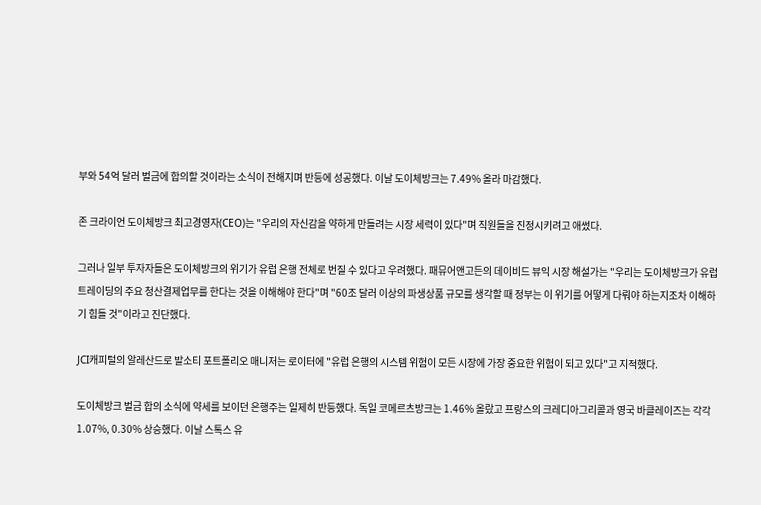부와 54억 달러 벌금에 합의할 것이라는 소식이 전해지며 반등에 성공했다. 이날 도이체방크는 7.49% 올라 마감했다.

존 크라이언 도이체방크 최고경영자(CEO)는 "우리의 자신감을 약하게 만들려는 시장 세력이 있다"며 직원들을 진정시키려고 애썼다.

그러나 일부 투자자들은 도이체방크의 위기가 유럽 은행 전체로 번질 수 있다고 우려했다. 패뮤어앤고든의 데이비드 뷰익 시장 해설가는 "우리는 도이체방크가 유럽 트레이딩의 주요 청산결제업무를 한다는 것을 이해해야 한다"며 "60조 달러 이상의 파생상품 규모를 생각할 때 정부는 이 위기를 어떻게 다뤄야 하는지조차 이해하기 힘들 것"이라고 진단했다.

JCI캐피털의 알레산드로 발소티 포트폴리오 매니저는 로이터에 "유럽 은행의 시스템 위험이 모든 시장에 가장 중요한 위험이 되고 있다"고 지적했다.

도이체방크 벌금 합의 소식에 약세를 보이던 은행주는 일제히 반등했다. 독일 코메르츠방크는 1.46% 올랐고 프랑스의 크레디아그리콜과 영국 바클레이즈는 각각 1.07%, 0.30% 상승했다. 이날 스톡스 유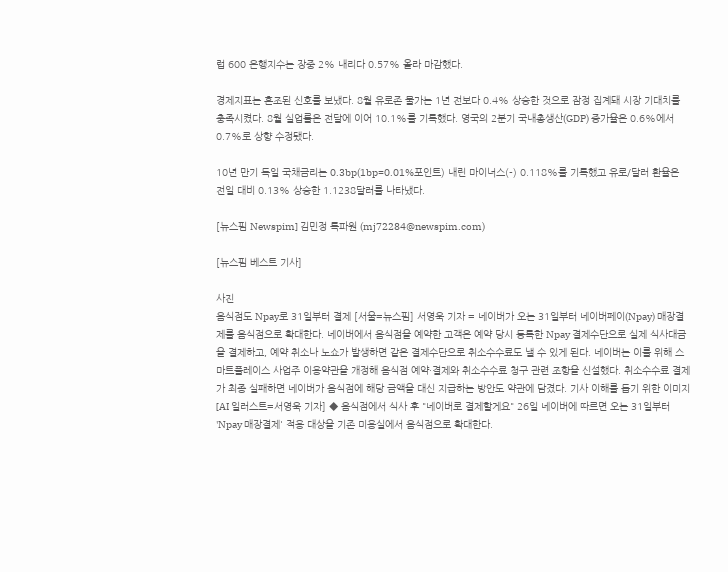럽 600 은행지수는 장중 2% 내리다 0.57% 올라 마감했다.

경제지표는 혼조된 신호를 보냈다. 8월 유로존 물가는 1년 전보다 0.4% 상승한 것으로 잠정 집계돼 시장 기대치를 충족시켰다. 8월 실업률은 전달에 이어 10.1%를 기록했다. 영국의 2분기 국내총생산(GDP) 증가율은 0.6%에서 0.7%로 상향 수정됐다.

10년 만기 독일 국채금리는 0.3bp(1bp=0.01%포인트) 내린 마이너스(-) 0.118%를 기록했고 유로/달러 환율은 전일 대비 0.13% 상승한 1.1238달러를 나타냈다.

[뉴스핌 Newspim] 김민정 특파원 (mj72284@newspim.com)

[뉴스핌 베스트 기사]

사진
음식점도 Npay로 31일부터 결제 [서울=뉴스핌] 서영욱 기자 = 네이버가 오는 31일부터 네이버페이(Npay) 매장결제를 음식점으로 확대한다. 네이버에서 음식점을 예약한 고객은 예약 당시 등록한 Npay 결제수단으로 실제 식사대금을 결제하고, 예약 취소나 노쇼가 발생하면 같은 결제수단으로 취소수수료도 낼 수 있게 된다. 네이버는 이를 위해 스마트플레이스 사업주 이용약관을 개정해 음식점 예약·결제와 취소수수료 청구 관련 조항을 신설했다. 취소수수료 결제가 최종 실패하면 네이버가 음식점에 해당 금액을 대신 지급하는 방안도 약관에 담겼다. 기사 이해를 돕기 위한 이미지 [AI 일러스트=서영욱 기자] ◆ 음식점에서 식사 후 "네이버로 결제할게요" 26일 네이버에 따르면 오는 31일부터 'Npay 매장결제' 적용 대상을 기존 미용실에서 음식점으로 확대한다.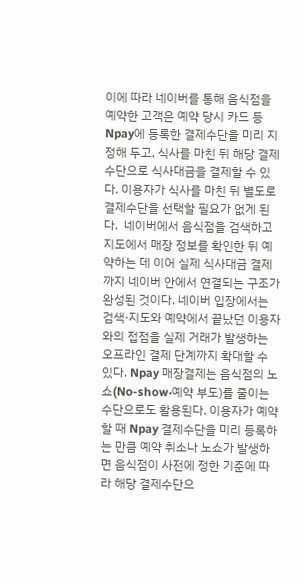이에 따라 네이버를 통해 음식점을 예약한 고객은 예약 당시 카드 등 Npay에 등록한 결제수단을 미리 지정해 두고, 식사를 마친 뒤 해당 결제수단으로 식사대금을 결제할 수 있다. 이용자가 식사를 마친 뒤 별도로 결제수단을 선택할 필요가 없게 된다.  네이버에서 음식점을 검색하고 지도에서 매장 정보를 확인한 뒤 예약하는 데 이어 실제 식사대금 결제까지 네이버 안에서 연결되는 구조가 완성된 것이다. 네이버 입장에서는 검색·지도와 예약에서 끝났던 이용자와의 접점을 실제 거래가 발생하는 오프라인 결제 단계까지 확대할 수 있다. Npay 매장결제는 음식점의 노쇼(No-show·예약 부도)를 줄이는 수단으로도 활용된다. 이용자가 예약할 때 Npay 결제수단을 미리 등록하는 만큼 예약 취소나 노쇼가 발생하면 음식점이 사전에 정한 기준에 따라 해당 결제수단으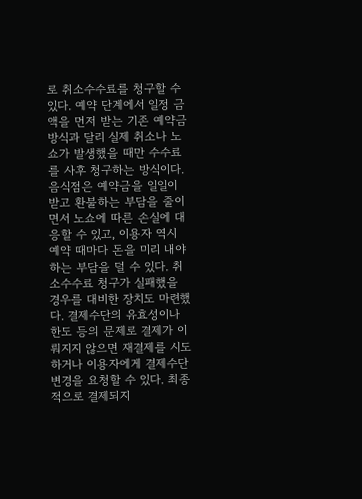로 취소수수료를 청구할 수 있다. 예약 단계에서 일정 금액을 먼저 받는 기존 예약금 방식과 달리 실제 취소나 노쇼가 발생했을 때만 수수료를 사후 청구하는 방식이다. 음식점은 예약금을 일일이 받고 환불하는 부담을 줄이면서 노쇼에 따른 손실에 대응할 수 있고, 이용자 역시 예약 때마다 돈을 미리 내야 하는 부담을 덜 수 있다. 취소수수료 청구가 실패했을 경우를 대비한 장치도 마련했다. 결제수단의 유효성이나 한도 등의 문제로 결제가 이뤄지지 않으면 재결제를 시도하거나 이용자에게 결제수단 변경을 요청할 수 있다. 최종적으로 결제되지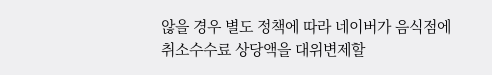않을 경우 별도 정책에 따라 네이버가 음식점에 취소수수료 상당액을 대위변제할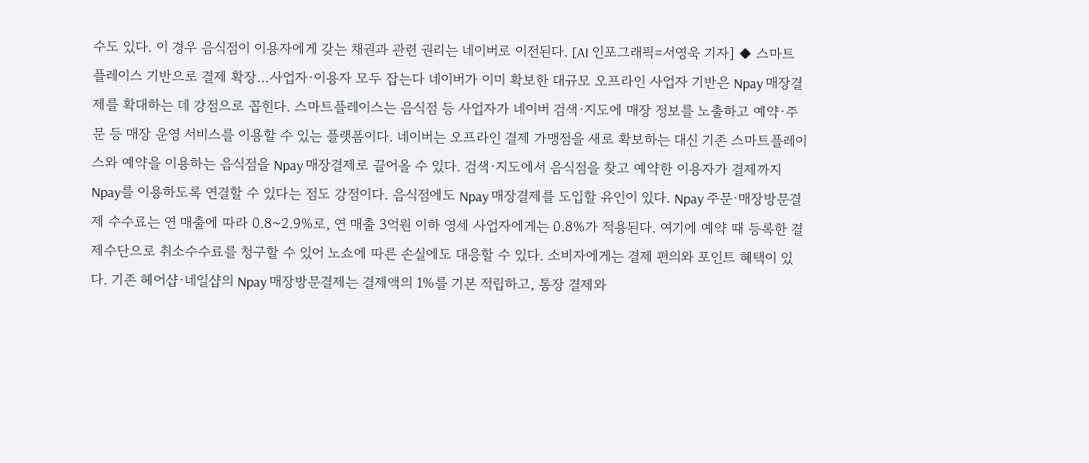수도 있다. 이 경우 음식점이 이용자에게 갖는 채권과 관련 권리는 네이버로 이전된다. [AI 인포그래픽=서영욱 기자] ◆ 스마트플레이스 기반으로 결제 확장…사업자·이용자 모두 잡는다 네이버가 이미 확보한 대규모 오프라인 사업자 기반은 Npay 매장결제를 확대하는 데 강점으로 꼽힌다. 스마트플레이스는 음식점 등 사업자가 네이버 검색·지도에 매장 정보를 노출하고 예약·주문 등 매장 운영 서비스를 이용할 수 있는 플랫폼이다. 네이버는 오프라인 결제 가맹점을 새로 확보하는 대신 기존 스마트플레이스와 예약을 이용하는 음식점을 Npay 매장결제로 끌어올 수 있다. 검색·지도에서 음식점을 찾고 예약한 이용자가 결제까지 Npay를 이용하도록 연결할 수 있다는 점도 강점이다. 음식점에도 Npay 매장결제를 도입할 유인이 있다. Npay 주문·매장방문결제 수수료는 연 매출에 따라 0.8~2.9%로, 연 매출 3억원 이하 영세 사업자에게는 0.8%가 적용된다. 여기에 예약 때 등록한 결제수단으로 취소수수료를 청구할 수 있어 노쇼에 따른 손실에도 대응할 수 있다. 소비자에게는 결제 편의와 포인트 혜택이 있다. 기존 헤어샵·네일샵의 Npay 매장방문결제는 결제액의 1%를 기본 적립하고, 통장 결제와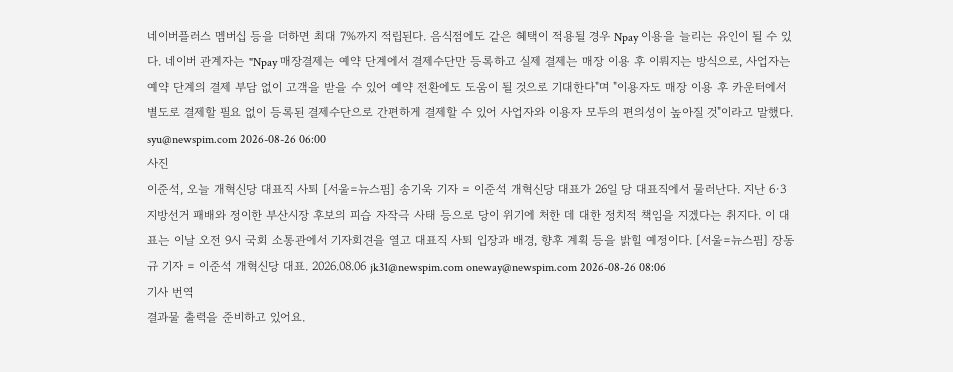네이버플러스 멤버십 등을 더하면 최대 7%까지 적립된다. 음식점에도 같은 혜택이 적용될 경우 Npay 이용을 늘리는 유인이 될 수 있다. 네이버 관계자는 "Npay 매장결제는 예약 단계에서 결제수단만 등록하고 실제 결제는 매장 이용 후 이뤄지는 방식으로, 사업자는 예약 단계의 결제 부담 없이 고객을 받을 수 있어 예약 전환에도 도움이 될 것으로 기대한다"며 "이용자도 매장 이용 후 카운터에서 별도로 결제할 필요 없이 등록된 결제수단으로 간편하게 결제할 수 있어 사업자와 이용자 모두의 편의성이 높아질 것"이라고 말했다. syu@newspim.com 2026-08-26 06:00
사진
이준석, 오늘 개혁신당 대표직 사퇴 [서울=뉴스핌] 송기욱 기자 = 이준석 개혁신당 대표가 26일 당 대표직에서 물러난다. 지난 6·3 지방선거 패배와 정이한 부산시장 후보의 피습 자작극 사태 등으로 당이 위기에 처한 데 대한 정치적 책임을 지겠다는 취지다. 이 대표는 이날 오전 9시 국회 소통관에서 기자회견을 열고 대표직 사퇴 입장과 배경, 향후 계획 등을 밝힐 예정이다. [서울=뉴스핌] 장동규 기자 = 이준석 개혁신당 대표. 2026.08.06 jk31@newspim.com oneway@newspim.com 2026-08-26 08:06
기사 번역
결과물 출력을 준비하고 있어요.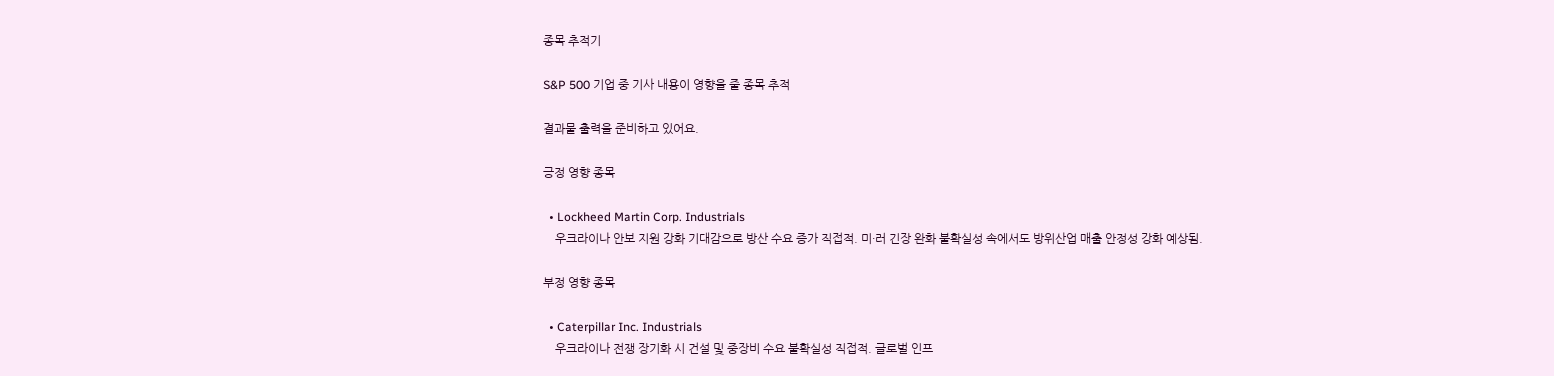종목 추적기

S&P 500 기업 중 기사 내용이 영향을 줄 종목 추적

결과물 출력을 준비하고 있어요.

긍정 영향 종목

  • Lockheed Martin Corp. Industrials
    우크라이나 안보 지원 강화 기대감으로 방산 수요 증가 직접적. 미·러 긴장 완화 불확실성 속에서도 방위산업 매출 안정성 강화 예상됨.

부정 영향 종목

  • Caterpillar Inc. Industrials
    우크라이나 전쟁 장기화 시 건설 및 중장비 수요 불확실성 직접적. 글로벌 인프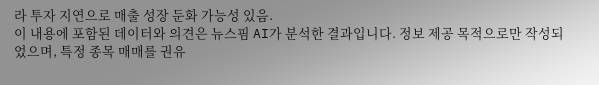라 투자 지연으로 매출 성장 둔화 가능성 있음.
이 내용에 포함된 데이터와 의견은 뉴스핌 AI가 분석한 결과입니다. 정보 제공 목적으로만 작성되었으며, 특정 종목 매매를 권유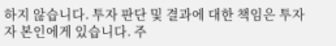하지 않습니다. 투자 판단 및 결과에 대한 책임은 투자자 본인에게 있습니다. 주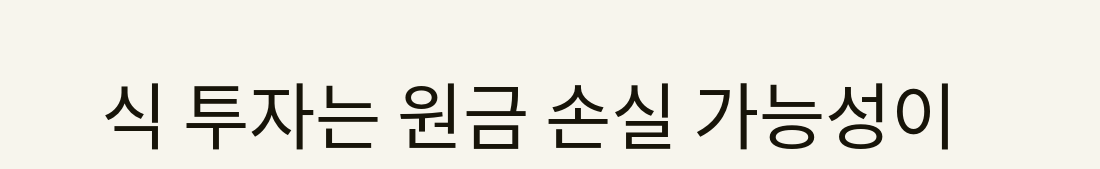식 투자는 원금 손실 가능성이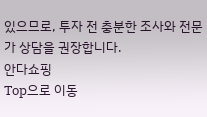있으므로, 투자 전 충분한 조사와 전문가 상담을 권장합니다.
안다쇼핑
Top으로 이동